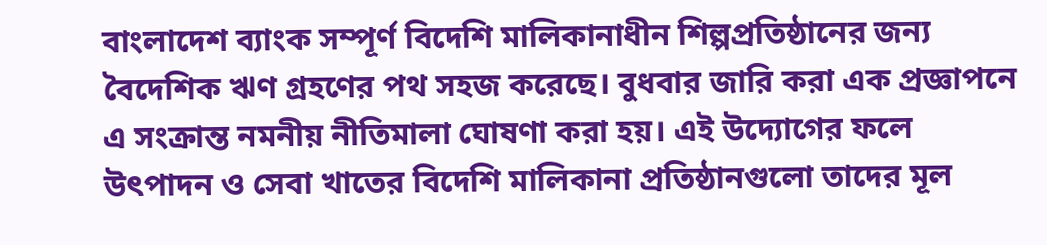বাংলাদেশ ব্যাংক সম্পূর্ণ বিদেশি মালিকানাধীন শিল্পপ্রতিষ্ঠানের জন্য বৈদেশিক ঋণ গ্রহণের পথ সহজ করেছে। বুধবার জারি করা এক প্রজ্ঞাপনে এ সংক্রান্ত নমনীয় নীতিমালা ঘোষণা করা হয়। এই উদ্যোগের ফলে উৎপাদন ও সেবা খাতের বিদেশি মালিকানা প্রতিষ্ঠানগুলো তাদের মূল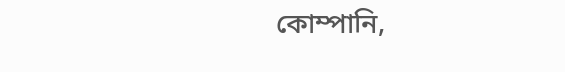কোম্পানি,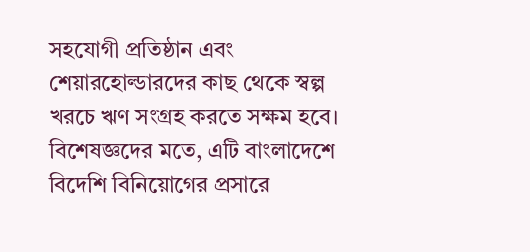সহযোগী প্রতিষ্ঠান এবং শেয়ারহোল্ডারদের কাছ থেকে স্বল্প খরচে ঋণ সংগ্রহ করতে সক্ষম হবে। বিশেষজ্ঞদের মতে, এটি বাংলাদেশে বিদেশি বিনিয়োগের প্রসারে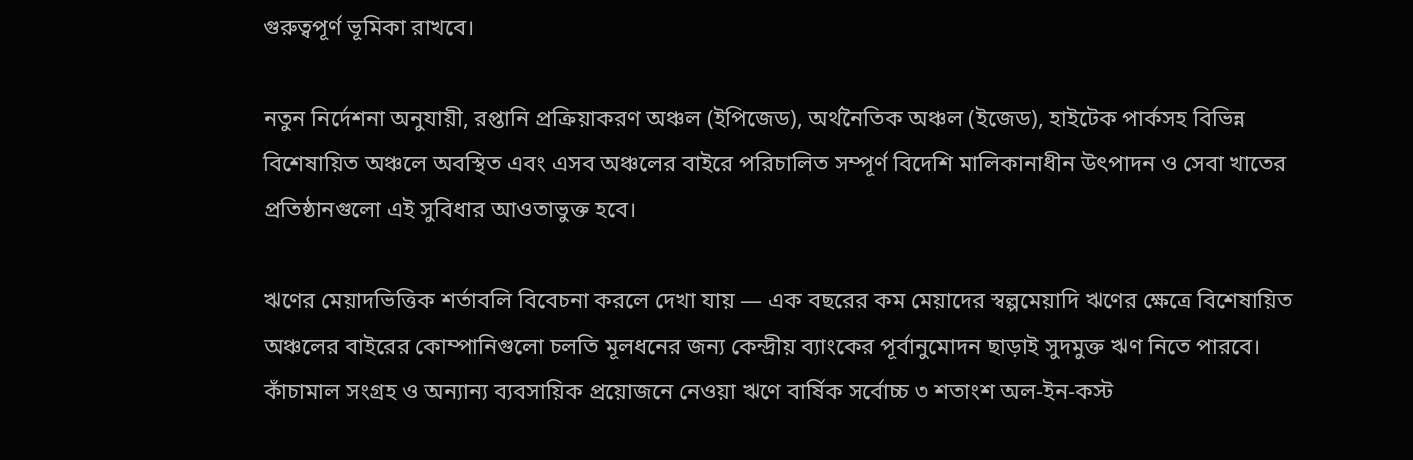গুরুত্বপূর্ণ ভূমিকা রাখবে।

নতুন নির্দেশনা অনুযায়ী, রপ্তানি প্রক্রিয়াকরণ অঞ্চল (ইপিজেড), অর্থনৈতিক অঞ্চল (ইজেড), হাইটেক পার্কসহ বিভিন্ন বিশেষায়িত অঞ্চলে অবস্থিত এবং এসব অঞ্চলের বাইরে পরিচালিত সম্পূর্ণ বিদেশি মালিকানাধীন উৎপাদন ও সেবা খাতের প্রতিষ্ঠানগুলো এই সুবিধার আওতাভুক্ত হবে।

ঋণের মেয়াদভিত্তিক শর্তাবলি বিবেচনা করলে দেখা যায় — এক বছরের কম মেয়াদের স্বল্পমেয়াদি ঋণের ক্ষেত্রে বিশেষায়িত অঞ্চলের বাইরের কোম্পানিগুলো চলতি মূলধনের জন্য কেন্দ্রীয় ব্যাংকের পূর্বানুমোদন ছাড়াই সুদমুক্ত ঋণ নিতে পারবে। কাঁচামাল সংগ্রহ ও অন্যান্য ব্যবসায়িক প্রয়োজনে নেওয়া ঋণে বার্ষিক সর্বোচ্চ ৩ শতাংশ অল-ইন-কস্ট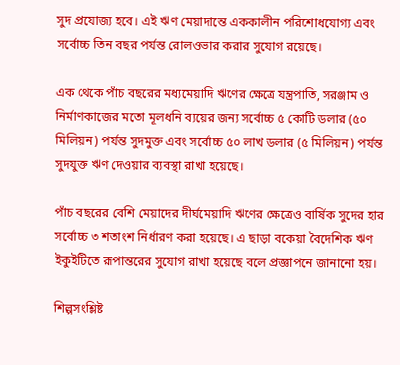সুদ প্রযোজ্য হবে। এই ঋণ মেয়াদান্তে এককালীন পরিশোধযোগ্য এবং সর্বোচ্চ তিন বছর পর্যন্ত রোলওভার করার সুযোগ রয়েছে।

এক থেকে পাঁচ বছরের মধ্যমেয়াদি ঋণের ক্ষেত্রে যন্ত্রপাতি, সরঞ্জাম ও নির্মাণকাজের মতো মূলধনি ব্যয়ের জন্য সর্বোচ্চ ৫ কোটি ডলার (৫০ মিলিয়ন) পর্যন্ত সুদমুক্ত এবং সর্বোচ্চ ৫০ লাখ ডলার (৫ মিলিয়ন) পর্যন্ত সুদযুক্ত ঋণ দেওয়ার ব্যবস্থা রাখা হয়েছে।

পাঁচ বছরের বেশি মেয়াদের দীর্ঘমেয়াদি ঋণের ক্ষেত্রেও বার্ষিক সুদের হার সর্বোচ্চ ৩ শতাংশ নির্ধারণ করা হয়েছে। এ ছাড়া বকেয়া বৈদেশিক ঋণ ইকুইটিতে রূপান্তরের সুযোগ রাখা হয়েছে বলে প্রজ্ঞাপনে জানানো হয়।

শিল্পসংশ্লিষ্ট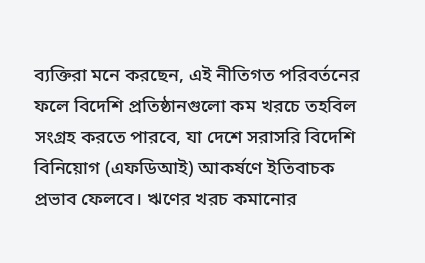ব্যক্তিরা মনে করছেন, এই নীতিগত পরিবর্তনের ফলে বিদেশি প্রতিষ্ঠানগুলো কম খরচে তহবিল সংগ্রহ করতে পারবে, যা দেশে সরাসরি বিদেশি বিনিয়োগ (এফডিআই) আকর্ষণে ইতিবাচক প্রভাব ফেলবে। ঋণের খরচ কমানোর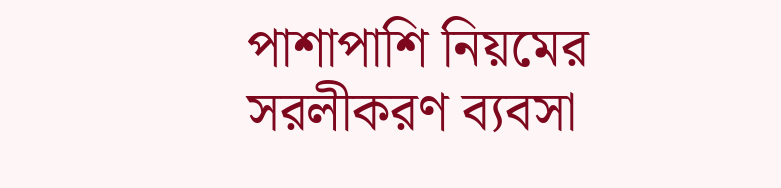পাশাপাশি নিয়মের সরলীকরণ ব্যবসা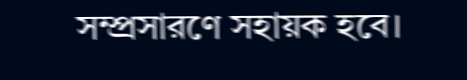সম্প্রসারণে সহায়ক হবে।